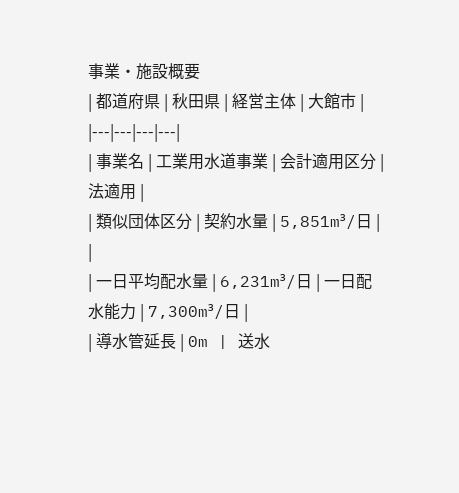事業・施設概要
| 都道府県 | 秋田県 | 経営主体 | 大館市 |
|---|---|---|---|
| 事業名 | 工業用水道事業 | 会計適用区分 | 法適用 |
| 類似団体区分 | 契約水量 | 5,851m³/日 | |
| 一日平均配水量 | 6,231m³/日 | 一日配水能力 | 7,300m³/日 |
| 導水管延長 | 0m | 送水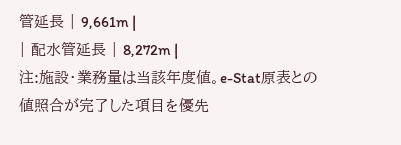管延長 | 9,661m |
| 配水管延長 | 8,272m |
注:施設・業務量は当該年度値。e-Stat原表との値照合が完了した項目を優先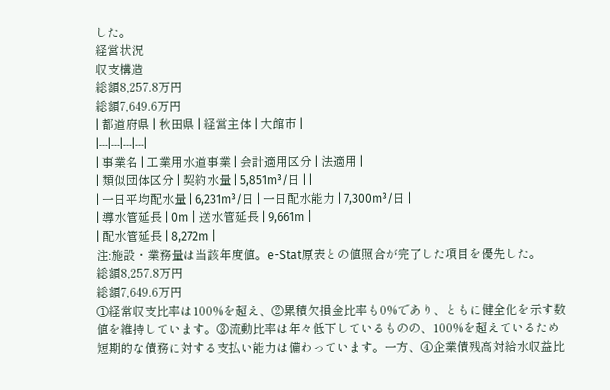した。
経営状況
収支構造
総額8,257.8万円
総額7,649.6万円
| 都道府県 | 秋田県 | 経営主体 | 大館市 |
|---|---|---|---|
| 事業名 | 工業用水道事業 | 会計適用区分 | 法適用 |
| 類似団体区分 | 契約水量 | 5,851m³/日 | |
| 一日平均配水量 | 6,231m³/日 | 一日配水能力 | 7,300m³/日 |
| 導水管延長 | 0m | 送水管延長 | 9,661m |
| 配水管延長 | 8,272m |
注:施設・業務量は当該年度値。e-Stat原表との値照合が完了した項目を優先した。
総額8,257.8万円
総額7,649.6万円
①経常収支比率は100%を超え、②累積欠損金比率も0%であり、ともに健全化を示す数値を維持しています。③流動比率は年々低下しているものの、100%を超えているため短期的な債務に対する支払い能力は備わっています。一方、④企業債残高対給水収益比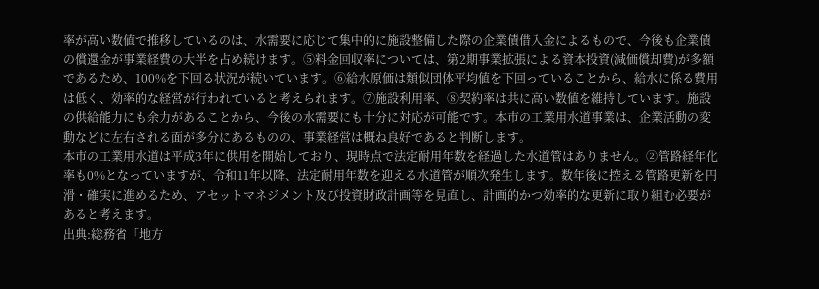率が高い数値で推移しているのは、水需要に応じて集中的に施設整備した際の企業債借入金によるもので、今後も企業債の償還金が事業経費の大半を占め続けます。⑤料金回収率については、第2期事業拡張による資本投資(減価償却費)が多額であるため、100%を下回る状況が続いています。⑥給水原価は類似団体平均値を下回っていることから、給水に係る費用は低く、効率的な経営が行われていると考えられます。⑦施設利用率、⑧契約率は共に高い数値を維持しています。施設の供給能力にも余力があることから、今後の水需要にも十分に対応が可能です。本市の工業用水道事業は、企業活動の変動などに左右される面が多分にあるものの、事業経営は概ね良好であると判断します。
本市の工業用水道は平成3年に供用を開始しており、現時点で法定耐用年数を経過した水道管はありません。②管路経年化率も0%となっていますが、令和11年以降、法定耐用年数を迎える水道管が順次発生します。数年後に控える管路更新を円滑・確実に進めるため、アセットマネジメント及び投資財政計画等を見直し、計画的かつ効率的な更新に取り組む必要があると考えます。
出典:総務省「地方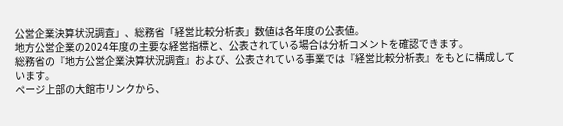公営企業決算状況調査」、総務省「経営比較分析表」数値は各年度の公表値。
地方公営企業の2024年度の主要な経営指標と、公表されている場合は分析コメントを確認できます。
総務省の『地方公営企業決算状況調査』および、公表されている事業では『経営比較分析表』をもとに構成しています。
ページ上部の大館市リンクから、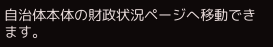自治体本体の財政状況ページへ移動できます。